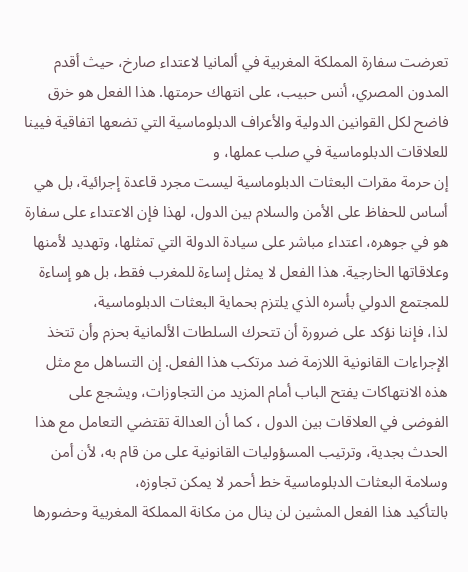تعرضت سفارة المملكة المغربية في ألمانيا لاعتداء صارخ، حيث أقدم المدون المصري، أنس حبيب، على انتهاك حرمتها. هذا الفعل هو خرق فاضح لكل القوانين الدولية والأعراف الدبلوماسية التي تضعها اتفاقية فيينا للعلاقات الدبلوماسية في صلب عملها، و
إن حرمة مقرات البعثات الدبلوماسية ليست مجرد قاعدة إجرائية، بل هي أساس للحفاظ على الأمن والسلام بين الدول، لهذا فإن الاعتداء على سفارة هو في جوهره، اعتداء مباشر على سيادة الدولة التي تمثلها، وتهديد لأمنها وعلاقاتها الخارجية. هذا الفعل لا يمثل إساءة للمغرب فقط، بل هو إساءة للمجتمع الدولي بأسره الذي يلتزم بحماية البعثات الدبلوماسية،
لذا، فإننا نؤكد على ضرورة أن تتحرك السلطات الألمانية بحزم وأن تتخذ الإجراءات القانونية اللازمة ضد مرتكب هذا الفعل. إن التساهل مع مثل هذه الانتهاكات يفتح الباب أمام المزيد من التجاوزات، ويشجع على الفوضى في العلاقات بين الدول ، كما أن العدالة تقتضي التعامل مع هذا الحدث بجدية، وترتيب المسؤوليات القانونية على من قام به، لأن أمن وسلامة البعثات الدبلوماسية خط أحمر لا يمكن تجاوزه،
بالتأكيد هذا الفعل المشين لن ينال من مكانة المملكة المغربية وحضورها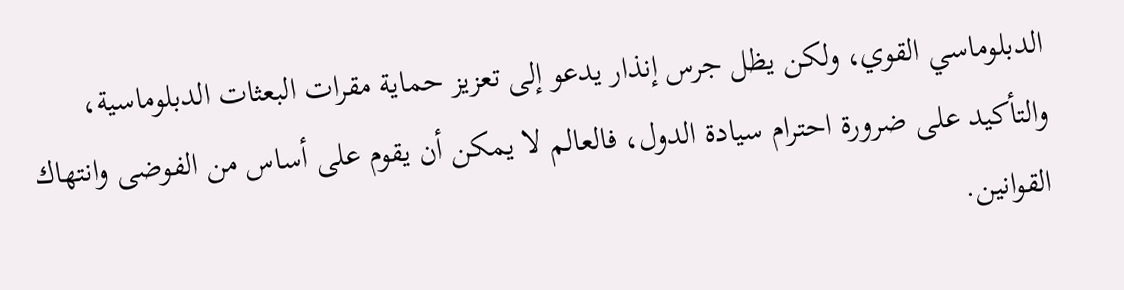الدبلوماسي القوي، ولكن يظل جرس إنذار يدعو إلى تعزيز حماية مقرات البعثات الدبلوماسية، والتأكيد على ضرورة احترام سيادة الدول، فالعالم لا يمكن أن يقوم على أساس من الفوضى وانتهاك القوانين.